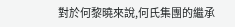對於何黎曉來說,何氏集團的繼承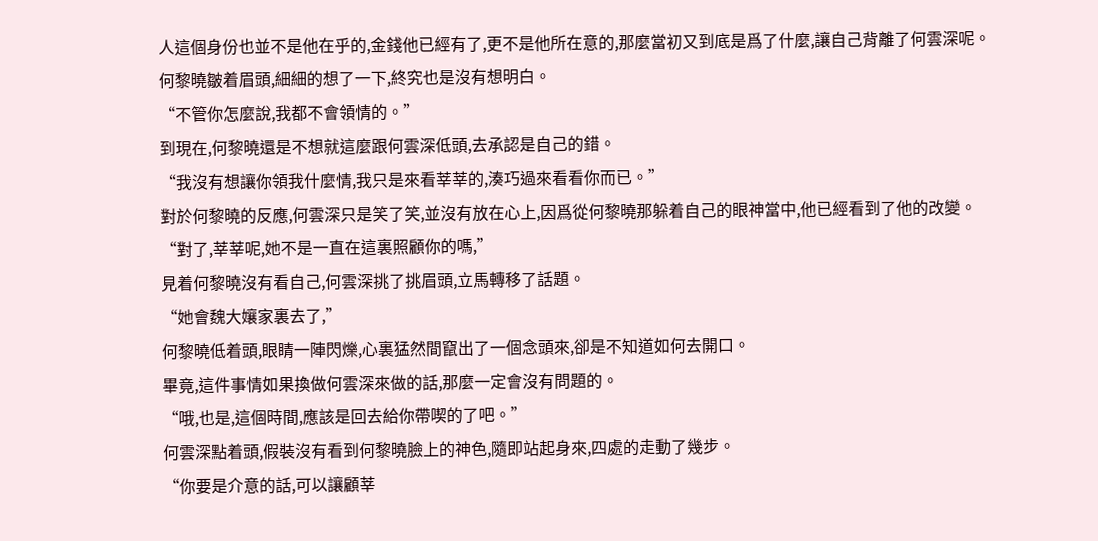人這個身份也並不是他在乎的,金錢他已經有了,更不是他所在意的,那麼當初又到底是爲了什麼,讓自己背離了何雲深呢。
何黎曉皺着眉頭,細細的想了一下,終究也是沒有想明白。
“不管你怎麼說,我都不會領情的。”
到現在,何黎曉還是不想就這麼跟何雲深低頭,去承認是自己的錯。
“我沒有想讓你領我什麼情,我只是來看莘莘的,湊巧過來看看你而已。”
對於何黎曉的反應,何雲深只是笑了笑,並沒有放在心上,因爲從何黎曉那躲着自己的眼神當中,他已經看到了他的改變。
“對了,莘莘呢,她不是一直在這裏照顧你的嗎,”
見着何黎曉沒有看自己,何雲深挑了挑眉頭,立馬轉移了話題。
“她會魏大孃家裏去了,”
何黎曉低着頭,眼睛一陣閃爍,心裏猛然間竄出了一個念頭來,卻是不知道如何去開口。
畢竟,這件事情如果換做何雲深來做的話,那麼一定會沒有問題的。
“哦,也是,這個時間,應該是回去給你帶喫的了吧。”
何雲深點着頭,假裝沒有看到何黎曉臉上的神色,隨即站起身來,四處的走動了幾步。
“你要是介意的話,可以讓顧莘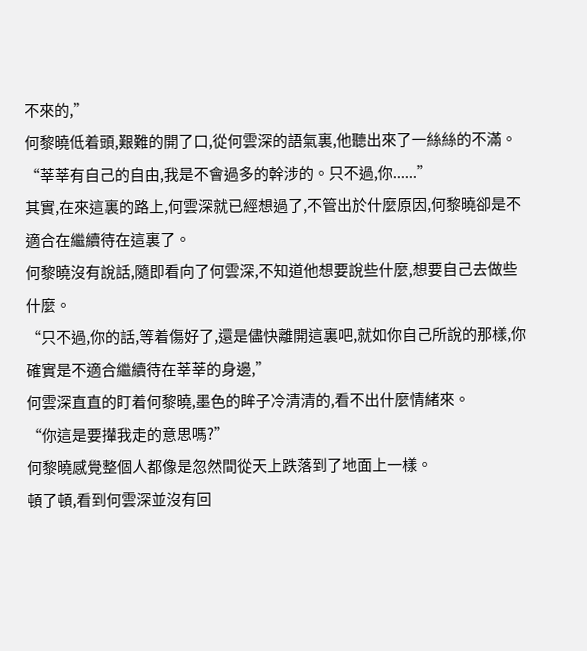不來的,”
何黎曉低着頭,艱難的開了口,從何雲深的語氣裏,他聽出來了一絲絲的不滿。
“莘莘有自己的自由,我是不會過多的幹涉的。只不過,你......”
其實,在來這裏的路上,何雲深就已經想過了,不管出於什麼原因,何黎曉卻是不適合在繼續待在這裏了。
何黎曉沒有說話,隨即看向了何雲深,不知道他想要說些什麼,想要自己去做些什麼。
“只不過,你的話,等着傷好了,還是儘快離開這裏吧,就如你自己所說的那樣,你確實是不適合繼續待在莘莘的身邊,”
何雲深直直的盯着何黎曉,墨色的眸子冷清清的,看不出什麼情緒來。
“你這是要攆我走的意思嗎?”
何黎曉感覺整個人都像是忽然間從天上跌落到了地面上一樣。
頓了頓,看到何雲深並沒有回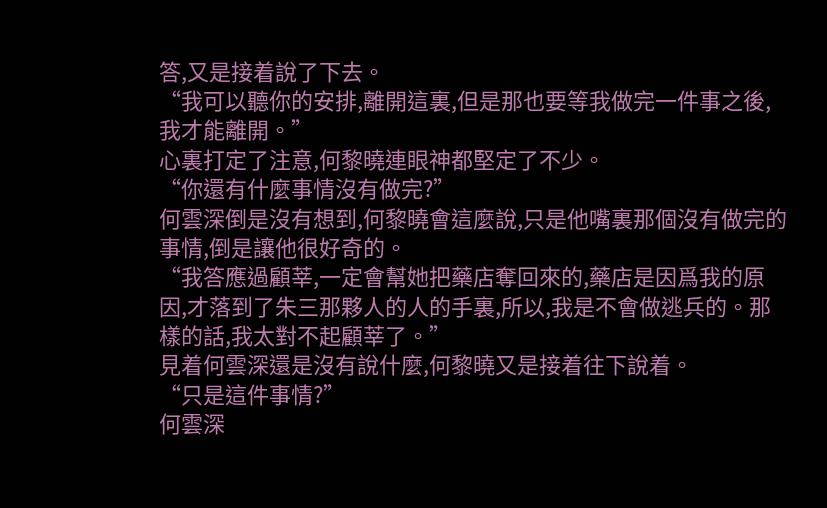答,又是接着說了下去。
“我可以聽你的安排,離開這裏,但是那也要等我做完一件事之後,我才能離開。”
心裏打定了注意,何黎曉連眼神都堅定了不少。
“你還有什麼事情沒有做完?”
何雲深倒是沒有想到,何黎曉會這麼說,只是他嘴裏那個沒有做完的事情,倒是讓他很好奇的。
“我答應過顧莘,一定會幫她把藥店奪回來的,藥店是因爲我的原因,才落到了朱三那夥人的人的手裏,所以,我是不會做逃兵的。那樣的話,我太對不起顧莘了。”
見着何雲深還是沒有說什麼,何黎曉又是接着往下說着。
“只是這件事情?”
何雲深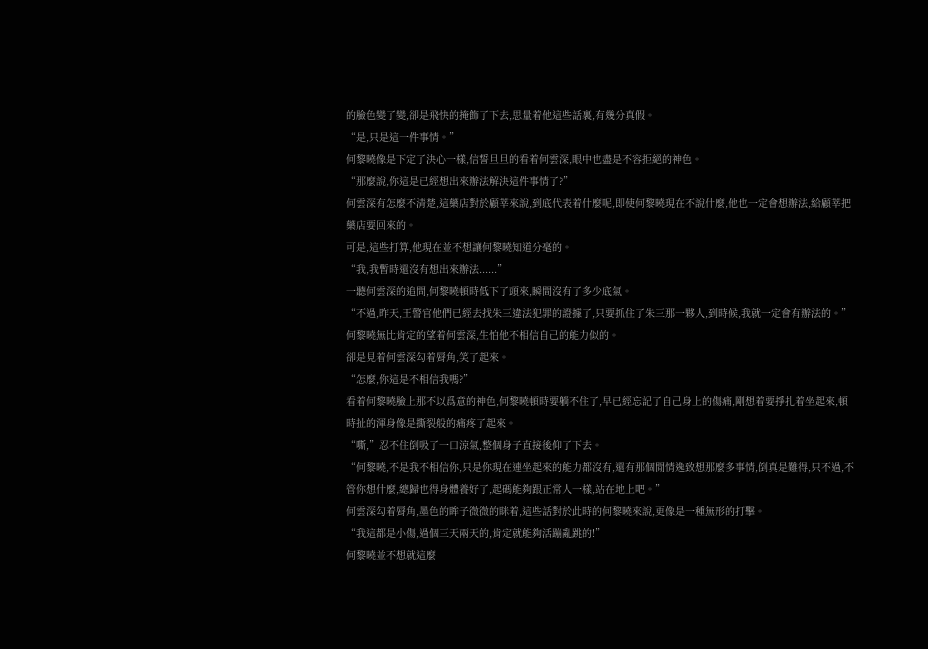的臉色變了變,卻是飛快的掩飾了下去,思量着他這些話裏,有幾分真假。
“是,只是這一件事情。”
何黎曉像是下定了決心一樣,信誓旦旦的看着何雲深,眼中也盡是不容拒絕的神色。
“那麼說,你這是已經想出來辦法解決這件事情了?”
何雲深有怎麼不清楚,這藥店對於顧莘來說,到底代表着什麼呢,即使何黎曉現在不說什麼,他也一定會想辦法,給顧莘把藥店要回來的。
可是,這些打算,他現在並不想讓何黎曉知道分毫的。
“我,我暫時還沒有想出來辦法......”
一聽何雲深的追問,何黎曉頓時低下了頭來,瞬間沒有了多少底氣。
“不過,昨天,王警官他們已經去找朱三違法犯罪的證據了,只要抓住了朱三那一夥人,到時候,我就一定會有辦法的。”
何黎曉無比肯定的望着何雲深,生怕他不相信自己的能力似的。
卻是見着何雲深勾着脣角,笑了起來。
“怎麼,你這是不相信我嗎?”
看着何黎曉臉上那不以爲意的神色,何黎曉頓時要躺不住了,早已經忘記了自己身上的傷痛,剛想着要掙扎着坐起來,頓時扯的渾身像是撕裂般的痛疼了起來。
“嘶,”忍不住倒吸了一口涼氣,整個身子直接後仰了下去。
“何黎曉,不是我不相信你,只是你現在連坐起來的能力都沒有,還有那個閒情逸致想那麼多事情,倒真是難得,只不過,不管你想什麼,總歸也得身體養好了,起碼能夠跟正常人一樣,站在地上吧。”
何雲深勾着脣角,墨色的眸子微微的眯着,這些話對於此時的何黎曉來說,更像是一種無形的打擊。
“我這都是小傷,過個三天兩天的,肯定就能夠活蹦亂跳的!”
何黎曉並不想就這麼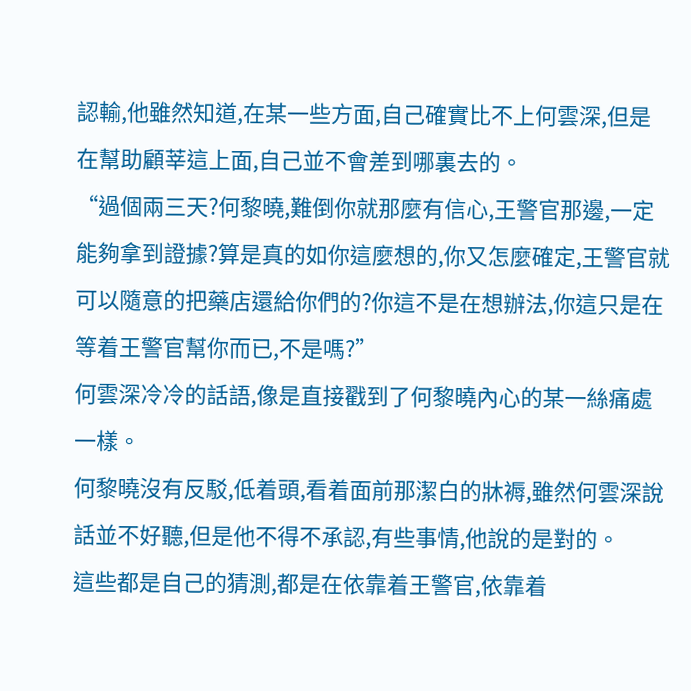認輸,他雖然知道,在某一些方面,自己確實比不上何雲深,但是在幫助顧莘這上面,自己並不會差到哪裏去的。
“過個兩三天?何黎曉,難倒你就那麼有信心,王警官那邊,一定能夠拿到證據?算是真的如你這麼想的,你又怎麼確定,王警官就可以隨意的把藥店還給你們的?你這不是在想辦法,你這只是在等着王警官幫你而已,不是嗎?”
何雲深冷冷的話語,像是直接戳到了何黎曉內心的某一絲痛處一樣。
何黎曉沒有反駁,低着頭,看着面前那潔白的牀褥,雖然何雲深說話並不好聽,但是他不得不承認,有些事情,他說的是對的。
這些都是自己的猜測,都是在依靠着王警官,依靠着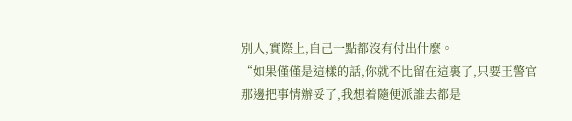別人,實際上,自己一點都沒有付出什麼。
“如果僅僅是這樣的話,你就不比留在這裏了,只要王警官那邊把事情辦妥了,我想着隨便派誰去都是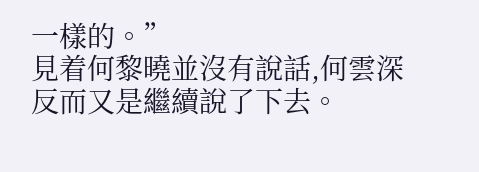一樣的。”
見着何黎曉並沒有說話,何雲深反而又是繼續說了下去。